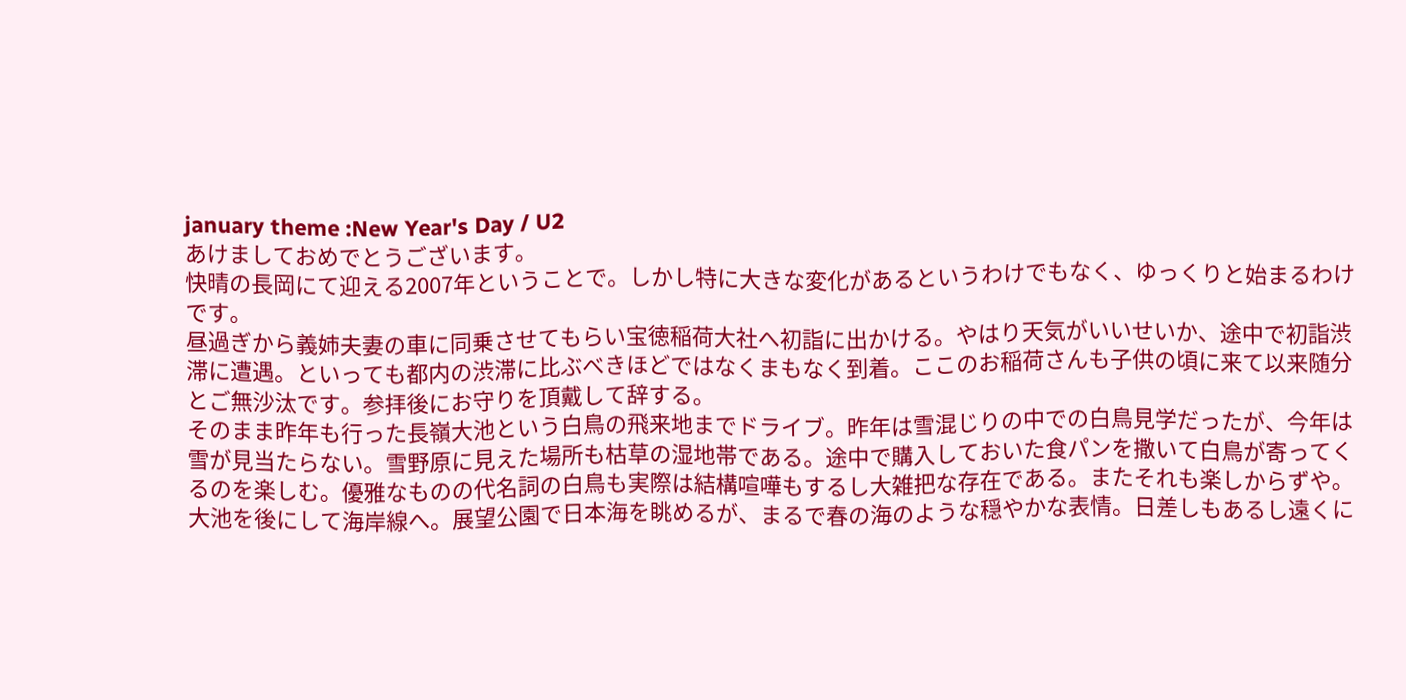january theme :New Year's Day / U2
あけましておめでとうございます。
快晴の長岡にて迎える2007年ということで。しかし特に大きな変化があるというわけでもなく、ゆっくりと始まるわけです。
昼過ぎから義姉夫妻の車に同乗させてもらい宝徳稲荷大社へ初詣に出かける。やはり天気がいいせいか、途中で初詣渋滞に遭遇。といっても都内の渋滞に比ぶべきほどではなくまもなく到着。ここのお稲荷さんも子供の頃に来て以来随分とご無沙汰です。参拝後にお守りを頂戴して辞する。
そのまま昨年も行った長嶺大池という白鳥の飛来地までドライブ。昨年は雪混じりの中での白鳥見学だったが、今年は雪が見当たらない。雪野原に見えた場所も枯草の湿地帯である。途中で購入しておいた食パンを撒いて白鳥が寄ってくるのを楽しむ。優雅なものの代名詞の白鳥も実際は結構喧嘩もするし大雑把な存在である。またそれも楽しからずや。大池を後にして海岸線へ。展望公園で日本海を眺めるが、まるで春の海のような穏やかな表情。日差しもあるし遠くに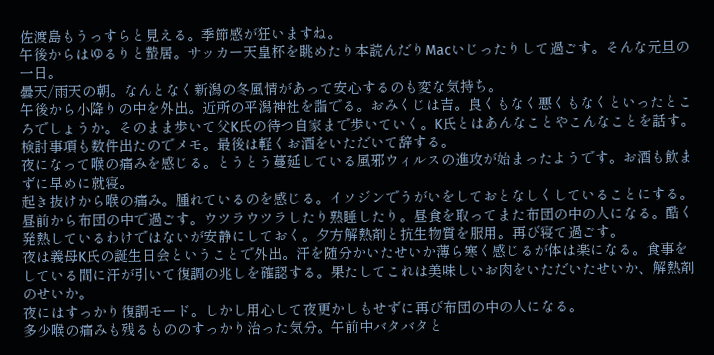佐渡島もうっすらと見える。季節感が狂いますね。
午後からはゆるりと蟄居。サッカー天皇杯を眺めたり本読んだりMacいじったりして過ごす。そんな元旦の一日。
曇天/雨天の朝。なんとなく新潟の冬風情があって安心するのも変な気持ち。
午後から小降りの中を外出。近所の平潟神社を詣でる。おみくじは吉。良くもなく悪くもなくといったところでしょうか。そのまま歩いて父K氏の待つ自家まで歩いていく。K氏とはあんなことやこんなことを話す。検討事項も数件出たのでメモ。最後は軽くお酒をいただいて辞する。
夜になって喉の痛みを感じる。とうとう蔓延している風邪ウィルスの進攻が始まったようです。お酒も飲まずに早めに就寝。
起き抜けから喉の痛み。腫れているのを感じる。イソジンでうがいをしておとなしくしていることにする。
昼前から布団の中で過ごす。ウツラウツラしたり熟睡したり。昼食を取ってまた布団の中の人になる。酷く発熱しているわけではないが安静にしておく。夕方解熱剤と抗生物質を服用。再び寝て過ごす。
夜は義母K氏の誕生日会ということで外出。汗を随分かいたせいか薄ら寒く感じるが体は楽になる。食事をしている間に汗が引いて復調の兆しを確認する。果たしてこれは美味しいお肉をいただいたせいか、解熱剤のせいか。
夜にはすっかり復調モード。しかし用心して夜更かしもせずに再び布団の中の人になる。
多少喉の痛みも残るもののすっかり治った気分。午前中バタバタと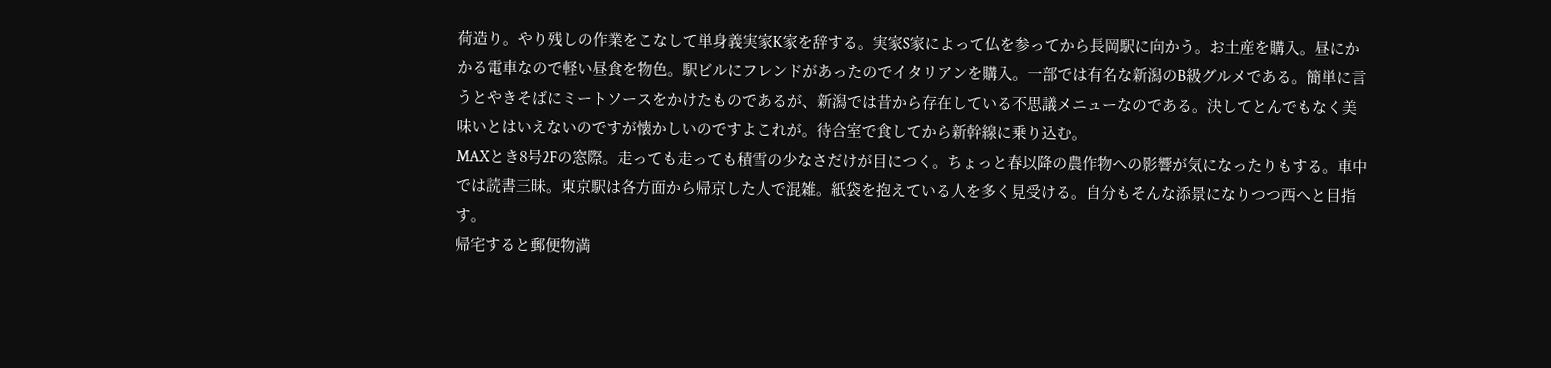荷造り。やり残しの作業をこなして単身義実家K家を辞する。実家S家によって仏を参ってから長岡駅に向かう。お土産を購入。昼にかかる電車なので軽い昼食を物色。駅ビルにフレンドがあったのでイタリアンを購入。一部では有名な新潟のB級グルメである。簡単に言うとやきそばにミートソースをかけたものであるが、新潟では昔から存在している不思議メニューなのである。決してとんでもなく美味いとはいえないのですが懐かしいのですよこれが。待合室で食してから新幹線に乗り込む。
MAXとき8号2Fの窓際。走っても走っても積雪の少なさだけが目につく。ちょっと春以降の農作物への影響が気になったりもする。車中では読書三昧。東京駅は各方面から帰京した人で混雑。紙袋を抱えている人を多く見受ける。自分もそんな添景になりつつ西へと目指す。
帰宅すると郵便物満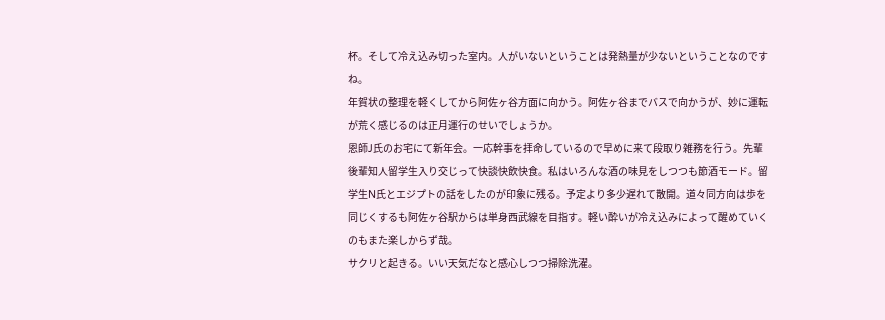杯。そして冷え込み切った室内。人がいないということは発熱量が少ないということなのですね。
年賀状の整理を軽くしてから阿佐ヶ谷方面に向かう。阿佐ヶ谷までバスで向かうが、妙に運転が荒く感じるのは正月運行のせいでしょうか。
恩師J氏のお宅にて新年会。一応幹事を拝命しているので早めに来て段取り雑務を行う。先輩後輩知人留学生入り交じって快談快飲快食。私はいろんな酒の味見をしつつも節酒モード。留学生N氏とエジプトの話をしたのが印象に残る。予定より多少遅れて散開。道々同方向は歩を同じくするも阿佐ヶ谷駅からは単身西武線を目指す。軽い酔いが冷え込みによって醒めていくのもまた楽しからず哉。
サクリと起きる。いい天気だなと感心しつつ掃除洗濯。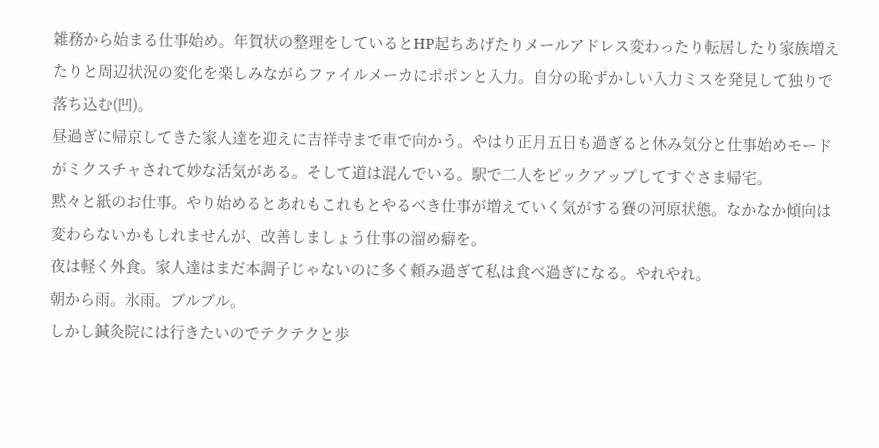雑務から始まる仕事始め。年賀状の整理をしているとHP起ちあげたりメールアドレス変わったり転居したり家族増えたりと周辺状況の変化を楽しみながらファイルメーカにポポンと入力。自分の恥ずかしい入力ミスを発見して独りで落ち込む(凹)。
昼過ぎに帰京してきた家人達を迎えに吉祥寺まで車で向かう。やはり正月五日も過ぎると休み気分と仕事始めモードがミクスチャされて妙な活気がある。そして道は混んでいる。駅で二人をピックアップしてすぐさま帰宅。
黙々と紙のお仕事。やり始めるとあれもこれもとやるべき仕事が増えていく気がする賽の河原状態。なかなか傾向は変わらないかもしれませんが、改善しましょう仕事の溜め癖を。
夜は軽く外食。家人達はまだ本調子じゃないのに多く頼み過ぎて私は食べ過ぎになる。やれやれ。
朝から雨。氷雨。ブルブル。
しかし鍼灸院には行きたいのでテクテクと歩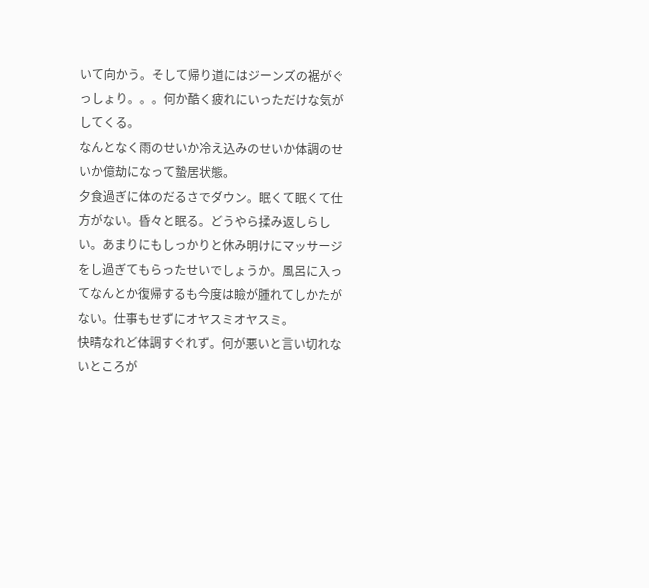いて向かう。そして帰り道にはジーンズの裾がぐっしょり。。。何か酷く疲れにいっただけな気がしてくる。
なんとなく雨のせいか冷え込みのせいか体調のせいか億劫になって蟄居状態。
夕食過ぎに体のだるさでダウン。眠くて眠くて仕方がない。昏々と眠る。どうやら揉み返しらしい。あまりにもしっかりと休み明けにマッサージをし過ぎてもらったせいでしょうか。風呂に入ってなんとか復帰するも今度は瞼が腫れてしかたがない。仕事もせずにオヤスミオヤスミ。
快晴なれど体調すぐれず。何が悪いと言い切れないところが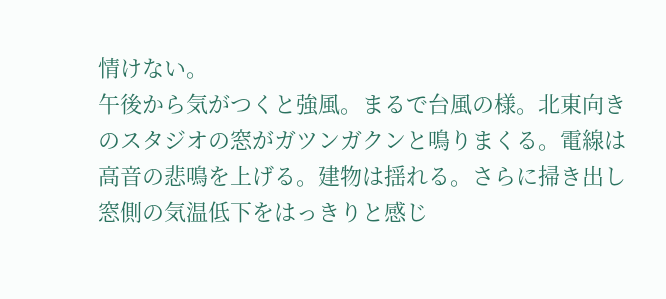情けない。
午後から気がつくと強風。まるで台風の様。北東向きのスタジオの窓がガツンガクンと鳴りまくる。電線は高音の悲鳴を上げる。建物は揺れる。さらに掃き出し窓側の気温低下をはっきりと感じ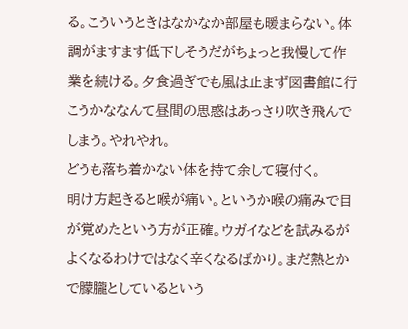る。こういうときはなかなか部屋も暖まらない。体調がますます低下しそうだがちょっと我慢して作業を続ける。夕食過ぎでも風は止まず図書館に行こうかななんて昼間の思惑はあっさり吹き飛んでしまう。やれやれ。
どうも落ち着かない体を持て余して寝付く。
明け方起きると喉が痛い。というか喉の痛みで目が覚めたという方が正確。ウガイなどを試みるがよくなるわけではなく辛くなるばかり。まだ熱とかで朦朧としているという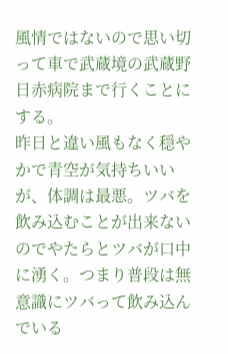風情ではないので思い切って車で武蔵境の武蔵野日赤病院まで行くことにする。
昨日と違い風もなく穏やかで青空が気持ちいいが、体調は最悪。ツバを飲み込むことが出来ないのでやたらとツバが口中に湧く。つまり普段は無意識にツバって飲み込んでいる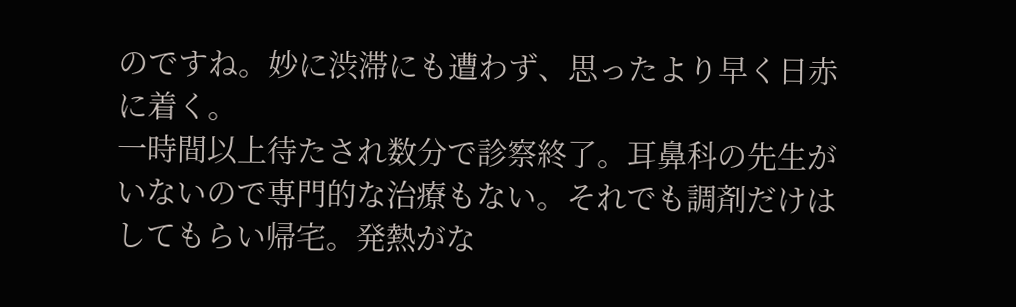のですね。妙に渋滞にも遭わず、思ったより早く日赤に着く。
一時間以上待たされ数分で診察終了。耳鼻科の先生がいないので専門的な治療もない。それでも調剤だけはしてもらい帰宅。発熱がな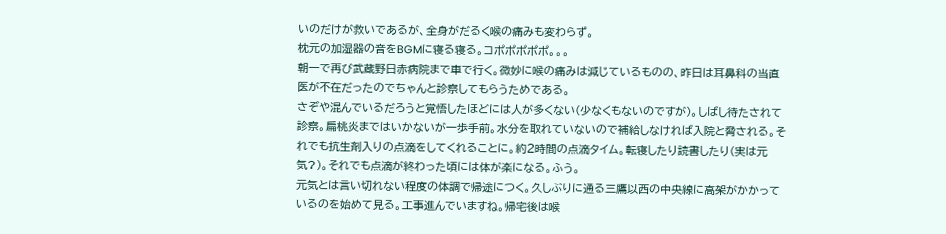いのだけが救いであるが、全身がだるく喉の痛みも変わらず。
枕元の加湿器の音をBGMに寝る寝る。コポポポポポ。。。
朝一で再び武蔵野日赤病院まで車で行く。微妙に喉の痛みは減じているものの、昨日は耳鼻科の当直医が不在だったのでちゃんと診察してもらうためである。
さぞや混んでいるだろうと覚悟したほどには人が多くない(少なくもないのですが)。しばし待たされて診察。扁桃炎まではいかないが一歩手前。水分を取れていないので補給しなければ入院と脅される。それでも抗生剤入りの点滴をしてくれることに。約2時間の点滴タイム。転寝したり読書したり(実は元気?)。それでも点滴が終わった頃には体が楽になる。ふう。
元気とは言い切れない程度の体調で帰途につく。久しぶりに通る三鷹以西の中央線に高架がかかっているのを始めて見る。工事進んでいますね。帰宅後は喉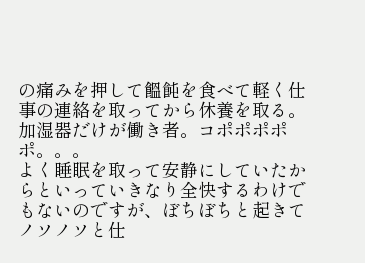の痛みを押して饂飩を食べて軽く仕事の連絡を取ってから休養を取る。加湿器だけが働き者。コポポポポポ。。。
よく睡眠を取って安静にしていたからといっていきなり全快するわけでもないのですが、ぼちぼちと起きてノソノソと仕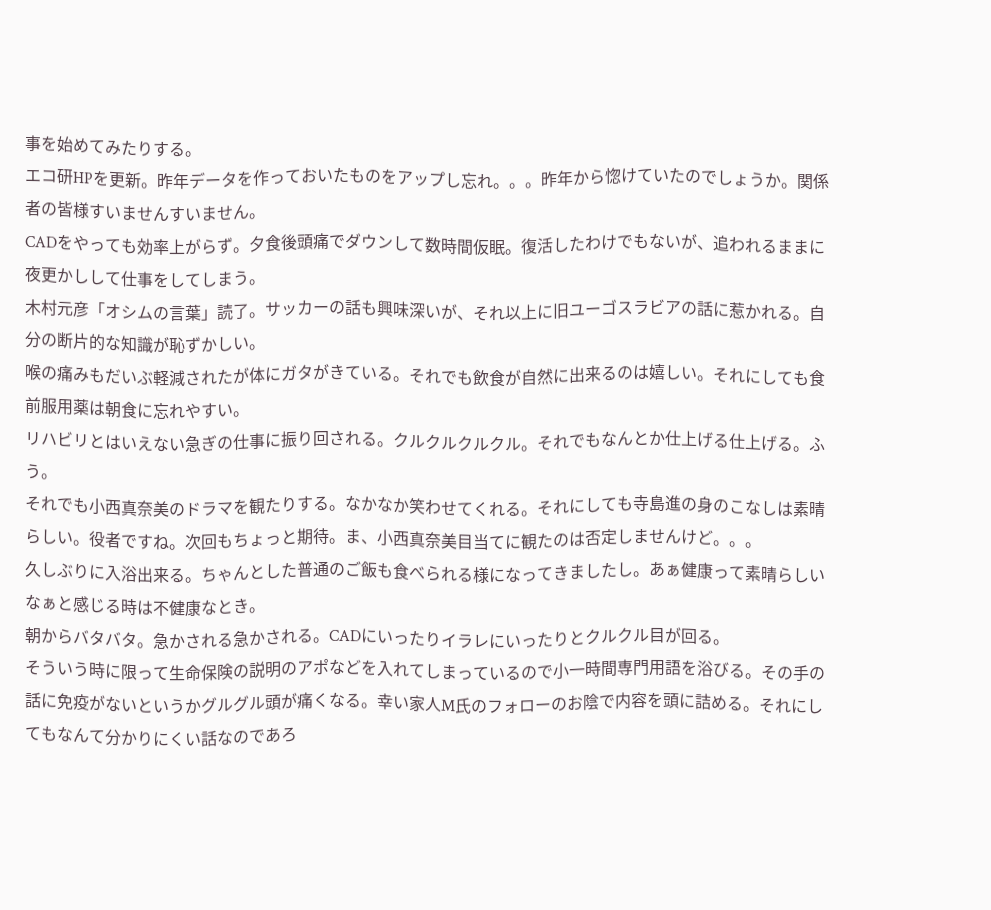事を始めてみたりする。
エコ研HPを更新。昨年データを作っておいたものをアップし忘れ。。。昨年から惚けていたのでしょうか。関係者の皆様すいませんすいません。
CADをやっても効率上がらず。夕食後頭痛でダウンして数時間仮眠。復活したわけでもないが、追われるままに夜更かしして仕事をしてしまう。
木村元彦「オシムの言葉」読了。サッカーの話も興味深いが、それ以上に旧ユーゴスラビアの話に惹かれる。自分の断片的な知識が恥ずかしい。
喉の痛みもだいぶ軽減されたが体にガタがきている。それでも飲食が自然に出来るのは嬉しい。それにしても食前服用薬は朝食に忘れやすい。
リハビリとはいえない急ぎの仕事に振り回される。クルクルクルクル。それでもなんとか仕上げる仕上げる。ふう。
それでも小西真奈美のドラマを観たりする。なかなか笑わせてくれる。それにしても寺島進の身のこなしは素晴らしい。役者ですね。次回もちょっと期待。ま、小西真奈美目当てに観たのは否定しませんけど。。。
久しぶりに入浴出来る。ちゃんとした普通のご飯も食べられる様になってきましたし。あぁ健康って素晴らしいなぁと感じる時は不健康なとき。
朝からバタバタ。急かされる急かされる。CADにいったりイラレにいったりとクルクル目が回る。
そういう時に限って生命保険の説明のアポなどを入れてしまっているので小一時間専門用語を浴びる。その手の話に免疫がないというかグルグル頭が痛くなる。幸い家人M氏のフォローのお陰で内容を頭に詰める。それにしてもなんて分かりにくい話なのであろ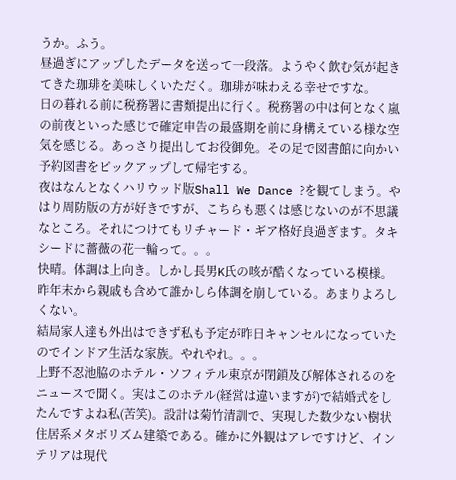うか。ふう。
昼過ぎにアップしたデータを送って一段落。ようやく飲む気が起きてきた珈琲を美味しくいただく。珈琲が味わえる幸せですな。
日の暮れる前に税務署に書類提出に行く。税務署の中は何となく嵐の前夜といった感じで確定申告の最盛期を前に身構えている様な空気を感じる。あっさり提出してお役御免。その足で図書館に向かい予約図書をピックアップして帰宅する。
夜はなんとなくハリウッド版Shall We Dance ?を観てしまう。やはり周防版の方が好きですが、こちらも悪くは感じないのが不思議なところ。それにつけてもリチャード・ギア格好良過ぎます。タキシードに薔薇の花一輪って。。。
快晴。体調は上向き。しかし長男K氏の咳が酷くなっている模様。昨年末から親戚も含めて誰かしら体調を崩している。あまりよろしくない。
結局家人達も外出はできず私も予定が昨日キャンセルになっていたのでインドア生活な家族。やれやれ。。。
上野不忍池脇のホテル・ソフィテル東京が閉鎖及び解体されるのをニュースで聞く。実はこのホテル(経営は違いますが)で結婚式をしたんですよね私(苦笑)。設計は菊竹清訓で、実現した数少ない樹状住居系メタボリズム建築である。確かに外観はアレですけど、インテリアは現代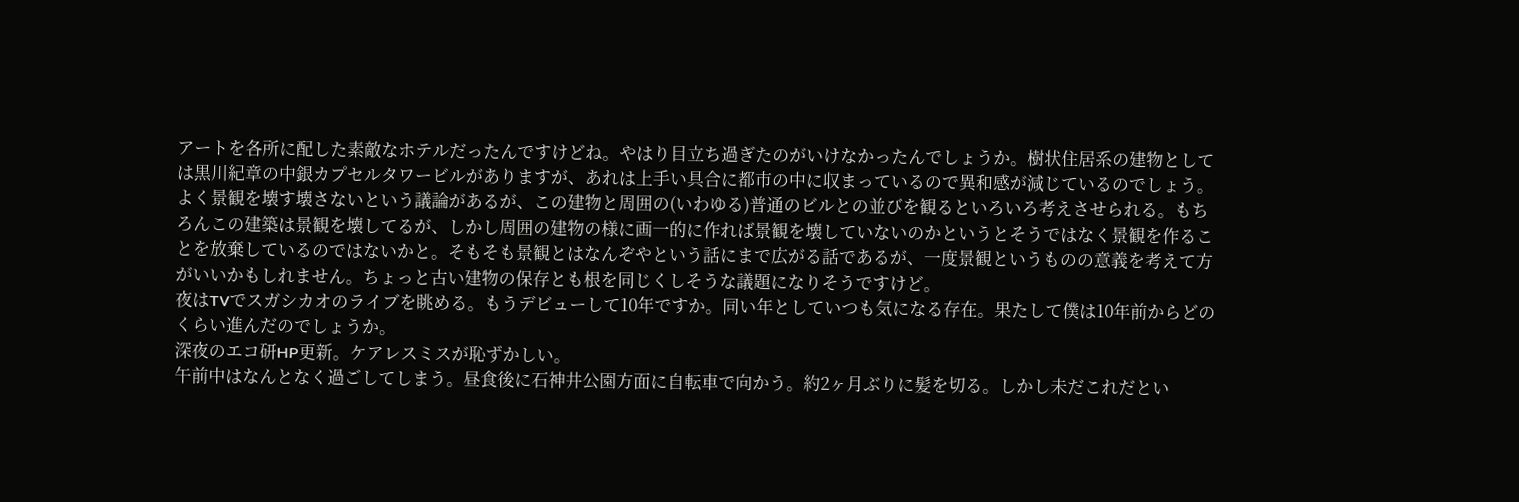アートを各所に配した素敵なホテルだったんですけどね。やはり目立ち過ぎたのがいけなかったんでしょうか。樹状住居系の建物としては黒川紀章の中銀カプセルタワービルがありますが、あれは上手い具合に都市の中に収まっているので異和感が減じているのでしょう。よく景観を壊す壊さないという議論があるが、この建物と周囲の(いわゆる)普通のビルとの並びを観るといろいろ考えさせられる。もちろんこの建築は景観を壊してるが、しかし周囲の建物の様に画一的に作れば景観を壊していないのかというとそうではなく景観を作ることを放棄しているのではないかと。そもそも景観とはなんぞやという話にまで広がる話であるが、一度景観というものの意義を考えて方がいいかもしれません。ちょっと古い建物の保存とも根を同じくしそうな議題になりそうですけど。
夜はTVでスガシカオのライブを眺める。もうデビューして10年ですか。同い年としていつも気になる存在。果たして僕は10年前からどのくらい進んだのでしょうか。
深夜のエコ研HP更新。ケアレスミスが恥ずかしい。
午前中はなんとなく過ごしてしまう。昼食後に石神井公園方面に自転車で向かう。約2ヶ月ぶりに髪を切る。しかし未だこれだとい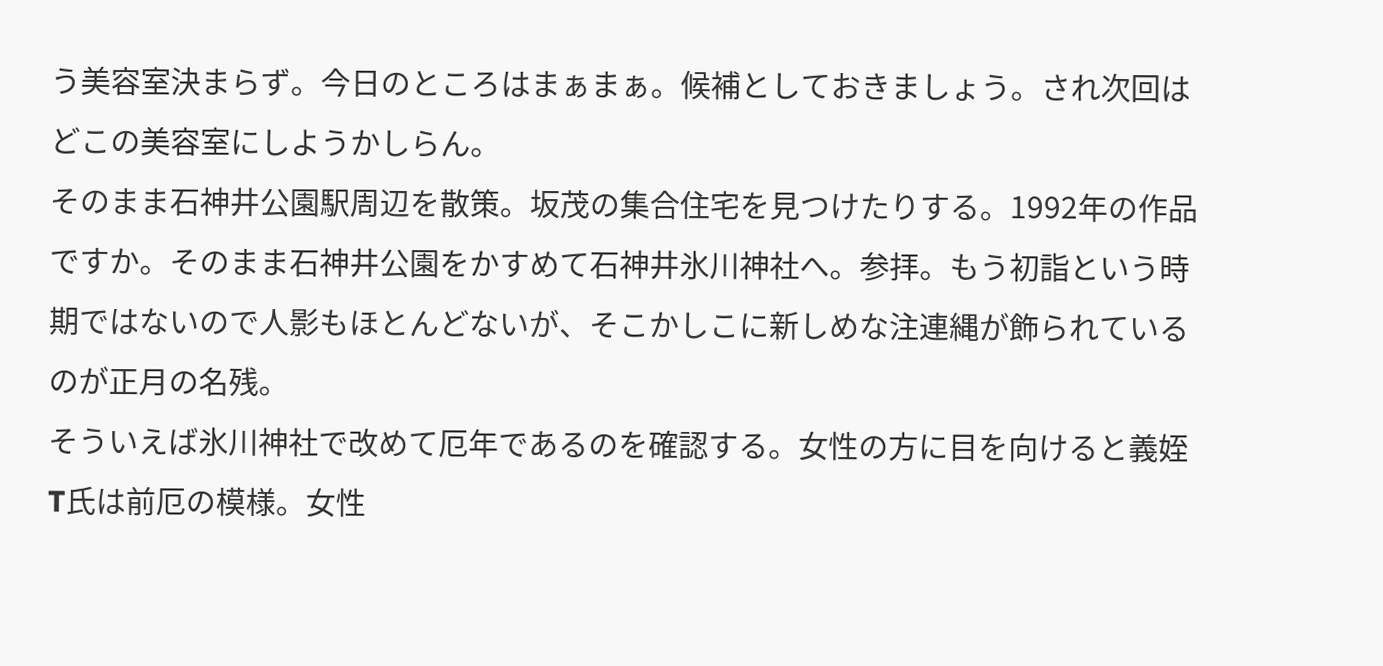う美容室決まらず。今日のところはまぁまぁ。候補としておきましょう。され次回はどこの美容室にしようかしらん。
そのまま石神井公園駅周辺を散策。坂茂の集合住宅を見つけたりする。1992年の作品ですか。そのまま石神井公園をかすめて石神井氷川神社へ。参拝。もう初詣という時期ではないので人影もほとんどないが、そこかしこに新しめな注連縄が飾られているのが正月の名残。
そういえば氷川神社で改めて厄年であるのを確認する。女性の方に目を向けると義姪T氏は前厄の模様。女性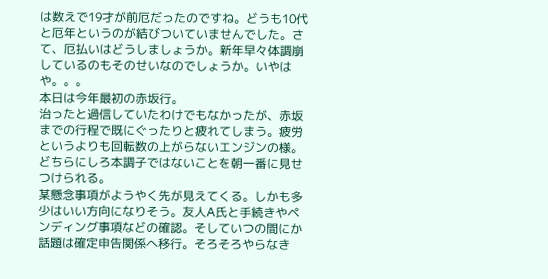は数えで19才が前厄だったのですね。どうも10代と厄年というのが結びついていませんでした。さて、厄払いはどうしましょうか。新年早々体調崩しているのもそのせいなのでしょうか。いやはや。。。
本日は今年最初の赤坂行。
治ったと過信していたわけでもなかったが、赤坂までの行程で既にぐったりと疲れてしまう。疲労というよりも回転数の上がらないエンジンの様。どちらにしろ本調子ではないことを朝一番に見せつけられる。
某懸念事項がようやく先が見えてくる。しかも多少はいい方向になりそう。友人A氏と手続きやペンディング事項などの確認。そしていつの間にか話題は確定申告関係へ移行。そろそろやらなき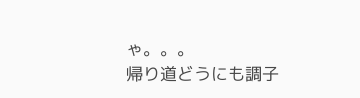ゃ。。。
帰り道どうにも調子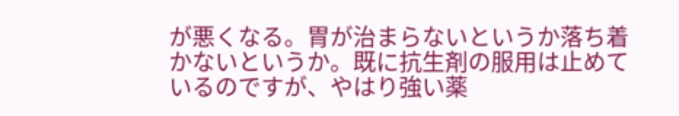が悪くなる。胃が治まらないというか落ち着かないというか。既に抗生剤の服用は止めているのですが、やはり強い薬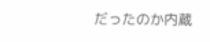だったのか内蔵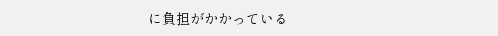に負担がかかっている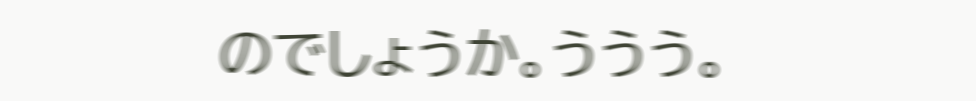のでしょうか。ううう。